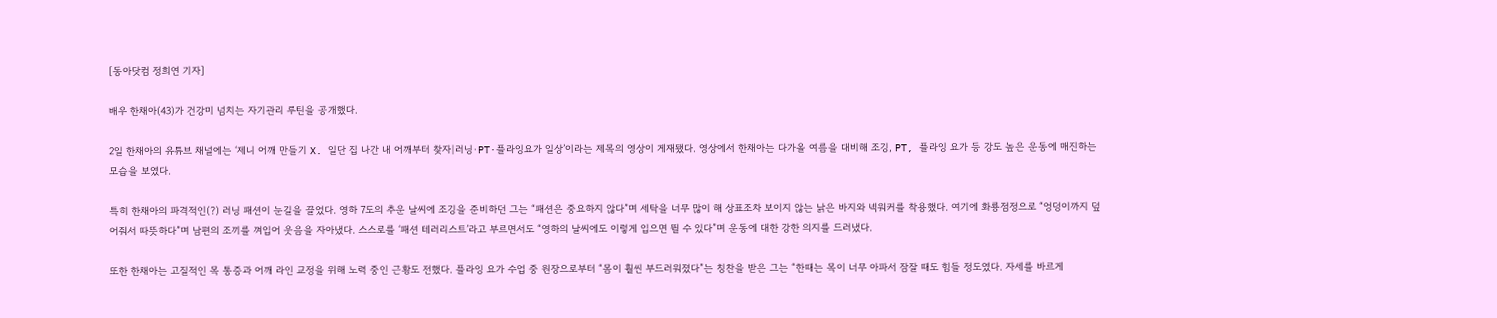[동아닷컴 정희연 기자]

배우 한채아(43)가 건강미 넘치는 자기관리 루틴을 공개했다.

2일 한채아의 유튜브 채널에는 ‘제니 어깨 만들기 X. 일단 집 나간 내 어깨부터 찾자|러닝·PT·플라잉요가 일상’이라는 제목의 영상이 게재됐다. 영상에서 한채아는 다가올 여름을 대비해 조깅, PT, 플라잉 요가 등 강도 높은 운동에 매진하는 모습을 보였다.

특히 한채아의 파격적인(?) 러닝 패션이 눈길을 끌었다. 영하 7도의 추운 날씨에 조깅을 준비하던 그는 “패션은 중요하지 않다”며 세탁을 너무 많이 해 상표조차 보이지 않는 낡은 바지와 넥워커를 착용했다. 여기에 화룡점정으로 “엉덩이까지 덮어줘서 따뜻하다”며 남편의 조끼를 껴입어 웃음을 자아냈다. 스스로를 ‘패션 테러리스트’라고 부르면서도 “영하의 날씨에도 이렇게 입으면 뛸 수 있다”며 운동에 대한 강한 의지를 드러냈다.

또한 한채아는 고질적인 목 통증과 어깨 라인 교정을 위해 노력 중인 근황도 전했다. 플라잉 요가 수업 중 원장으로부터 “몸이 훨씬 부드러워졌다”는 칭찬을 받은 그는 “한때는 목이 너무 아파서 잠잘 때도 힘들 정도였다. 자세를 바르게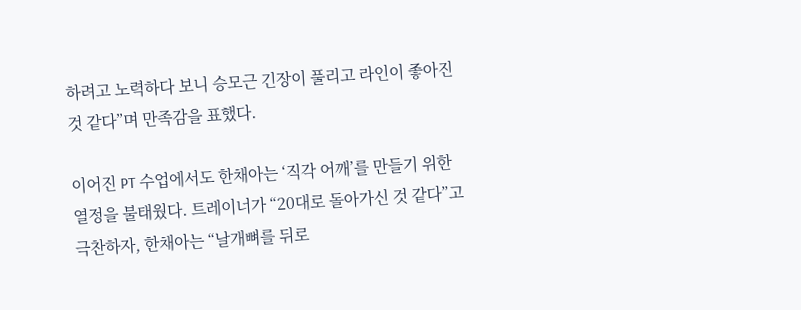하려고 노력하다 보니 승모근 긴장이 풀리고 라인이 좋아진 것 같다”며 만족감을 표했다.

이어진 PT 수업에서도 한채아는 ‘직각 어깨’를 만들기 위한 열정을 불태웠다. 트레이너가 “20대로 돌아가신 것 같다”고 극찬하자, 한채아는 “날개뼈를 뒤로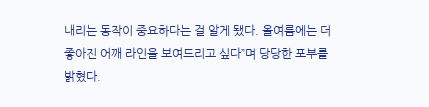내리는 동작이 중요하다는 걸 알게 됐다. 올여름에는 더 좋아진 어깨 라인을 보여드리고 싶다”며 당당한 포부를 밝혔다.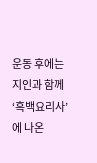운동 후에는 지인과 함께 ‘흑백요리사’에 나온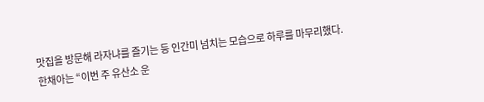맛집을 방문해 라자냐를 즐기는 등 인간미 넘치는 모습으로 하루를 마무리했다. 한채아는 “이번 주 유산소 운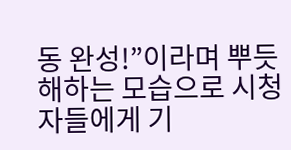동 완성!”이라며 뿌듯해하는 모습으로 시청자들에게 기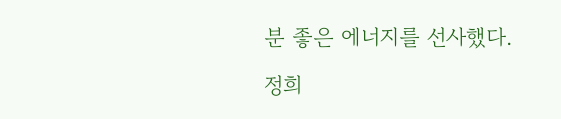분 좋은 에너지를 선사했다.

정희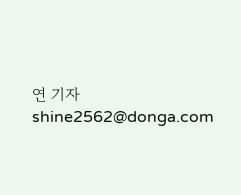연 기자 shine2562@donga.com